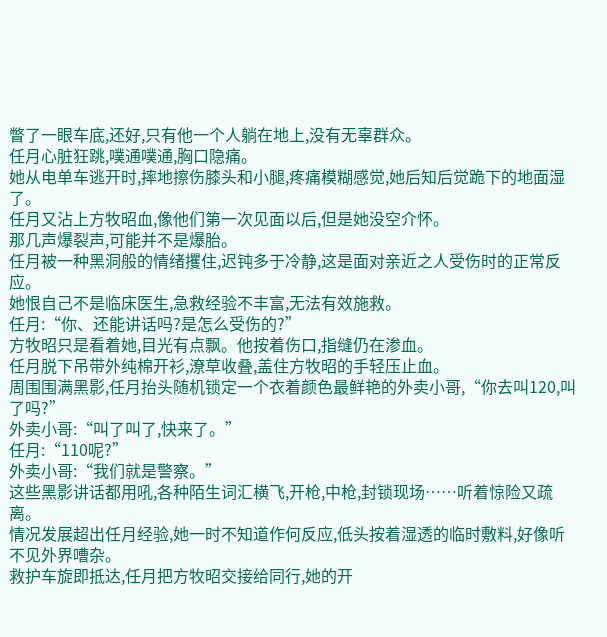瞥了一眼车底,还好,只有他一个人躺在地上,没有无辜群众。
任月心脏狂跳,噗通噗通,胸口隐痛。
她从电单车逃开时,摔地擦伤膝头和小腿,疼痛模糊感觉,她后知后觉跪下的地面湿了。
任月又沾上方牧昭血,像他们第一次见面以后,但是她没空介怀。
那几声爆裂声,可能并不是爆胎。
任月被一种黑洞般的情绪攫住,迟钝多于冷静,这是面对亲近之人受伤时的正常反应。
她恨自己不是临床医生,急救经验不丰富,无法有效施救。
任月:“你、还能讲话吗?是怎么受伤的?”
方牧昭只是看着她,目光有点飘。他按着伤口,指缝仍在渗血。
任月脱下吊带外纯棉开衫,潦草收叠,盖住方牧昭的手轻压止血。
周围围满黑影,任月抬头随机锁定一个衣着颜色最鲜艳的外卖小哥,“你去叫120,叫了吗?”
外卖小哥:“叫了叫了,快来了。”
任月:“110呢?”
外卖小哥:“我们就是警察。”
这些黑影讲话都用吼,各种陌生词汇横飞,开枪,中枪,封锁现场……听着惊险又疏离。
情况发展超出任月经验,她一时不知道作何反应,低头按着湿透的临时敷料,好像听不见外界嘈杂。
救护车旋即抵达,任月把方牧昭交接给同行,她的开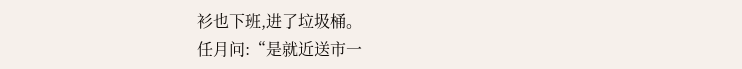衫也下班,进了垃圾桶。
任月问:“是就近送市一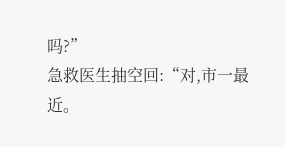吗?”
急救医生抽空回:“对,市一最近。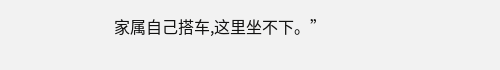家属自己搭车,这里坐不下。”